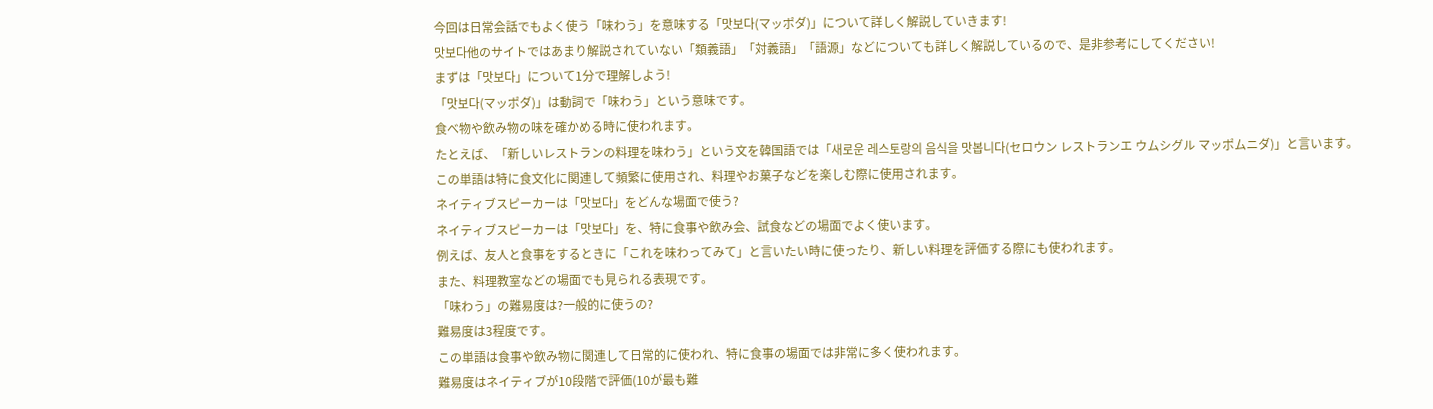今回は日常会話でもよく使う「味わう」を意味する「맛보다(マッポダ)」について詳しく解説していきます!
맛보다他のサイトではあまり解説されていない「類義語」「対義語」「語源」などについても詳しく解説しているので、是非参考にしてください!
まずは「맛보다」について1分で理解しよう!
「맛보다(マッポダ)」は動詞で「味わう」という意味です。
食べ物や飲み物の味を確かめる時に使われます。
たとえば、「新しいレストランの料理を味わう」という文を韓国語では「새로운 레스토랑의 음식을 맛봅니다(セロウン レストランエ ウムシグル マッポムニダ)」と言います。
この単語は特に食文化に関連して頻繁に使用され、料理やお菓子などを楽しむ際に使用されます。
ネイティブスピーカーは「맛보다」をどんな場面で使う?
ネイティブスピーカーは「맛보다」を、特に食事や飲み会、試食などの場面でよく使います。
例えば、友人と食事をするときに「これを味わってみて」と言いたい時に使ったり、新しい料理を評価する際にも使われます。
また、料理教室などの場面でも見られる表現です。
「味わう」の難易度は?一般的に使うの?
難易度は3程度です。
この単語は食事や飲み物に関連して日常的に使われ、特に食事の場面では非常に多く使われます。
難易度はネイティブが10段階で評価(10が最も難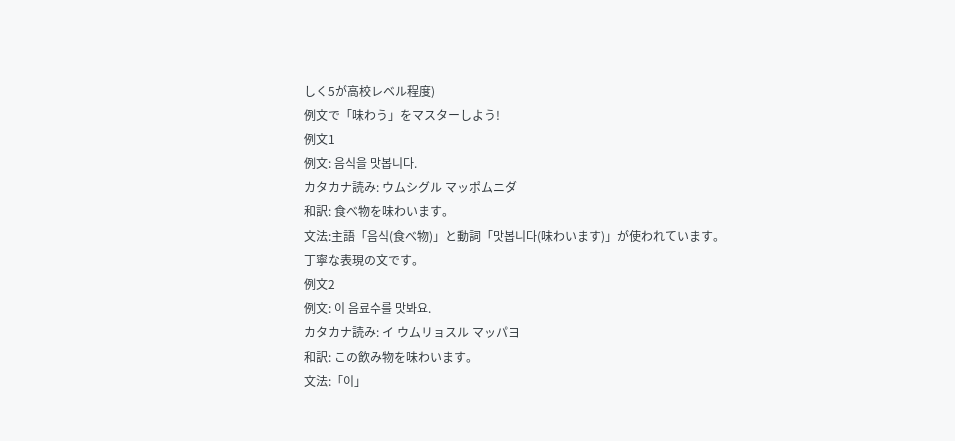しく5が高校レベル程度)
例文で「味わう」をマスターしよう!
例文1
例文: 음식을 맛봅니다.
カタカナ読み: ウムシグル マッポムニダ
和訳: 食べ物を味わいます。
文法:主語「음식(食べ物)」と動詞「맛봅니다(味わいます)」が使われています。
丁寧な表現の文です。
例文2
例文: 이 음료수를 맛봐요.
カタカナ読み: イ ウムリョスル マッパヨ
和訳: この飲み物を味わいます。
文法:「이」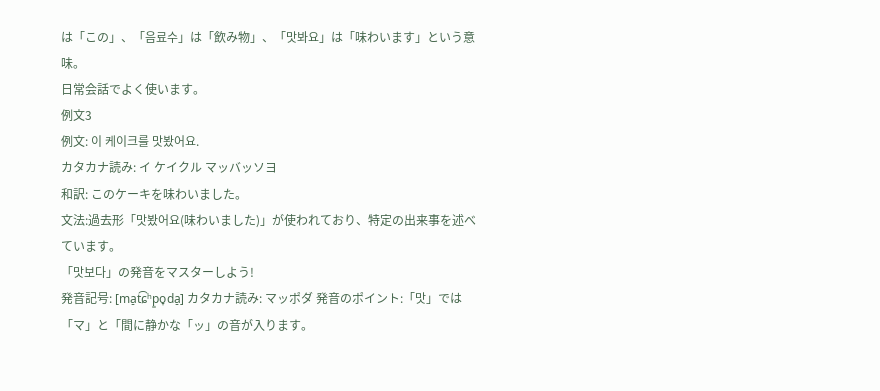は「この」、「음료수」は「飲み物」、「맛봐요」は「味わいます」という意味。
日常会話でよく使います。
例文3
例文: 이 케이크를 맛봤어요.
カタカナ読み: イ ケイクル マッバッソヨ
和訳: このケーキを味わいました。
文法:過去形「맛봤어요(味わいました)」が使われており、特定の出来事を述べています。
「맛보다」の発音をマスターしよう!
発音記号: [ma̠t͡ɕʰp͈o̞da̠] カタカナ読み: マッポダ 発音のポイント:「맛」では「マ」と「間に静かな「ッ」の音が入ります。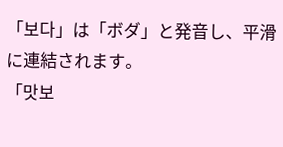「보다」は「ボダ」と発音し、平滑に連結されます。
「맛보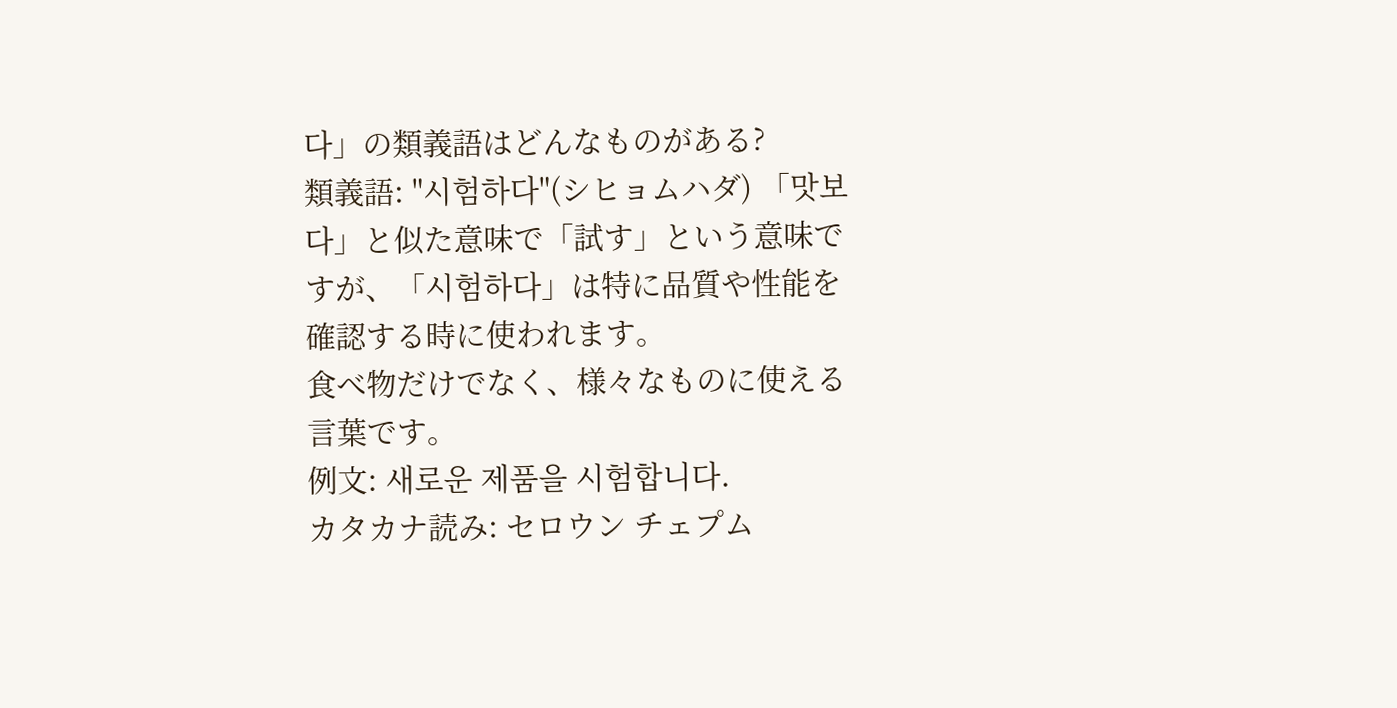다」の類義語はどんなものがある?
類義語: "시험하다"(シヒョムハダ) 「맛보다」と似た意味で「試す」という意味ですが、「시험하다」は特に品質や性能を確認する時に使われます。
食べ物だけでなく、様々なものに使える言葉です。
例文: 새로운 제품을 시험합니다.
カタカナ読み: セロウン チェプム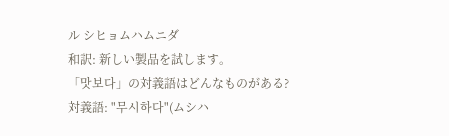ル シヒョムハムニダ
和訳: 新しい製品を試します。
「맛보다」の対義語はどんなものがある?
対義語: "무시하다"(ムシハ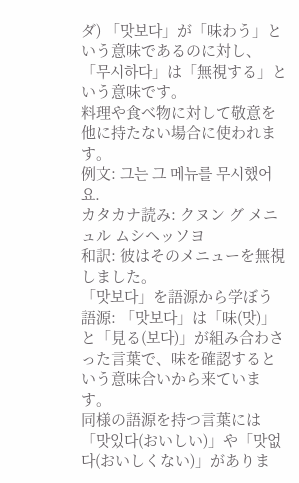ダ) 「맛보다」が「味わう」という意味であるのに対し、「무시하다」は「無視する」という意味です。
料理や食べ物に対して敬意を他に持たない場合に使われます。
例文: 그는 그 메뉴를 무시했어요.
カタカナ読み: クヌン グ メニュル ムシヘッソヨ
和訳: 彼はそのメニューを無視しました。
「맛보다」を語源から学ぼう
語源: 「맛보다」は「味(맛)」と「見る(보다)」が組み合わさった言葉で、味を確認するという意味合いから来ています。
同様の語源を持つ言葉には「맛있다(おいしい)」や「맛없다(おいしくない)」がありま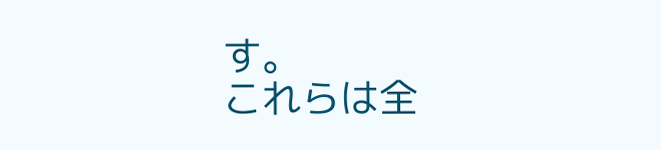す。
これらは全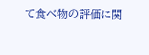て食べ物の評価に関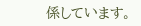係しています。